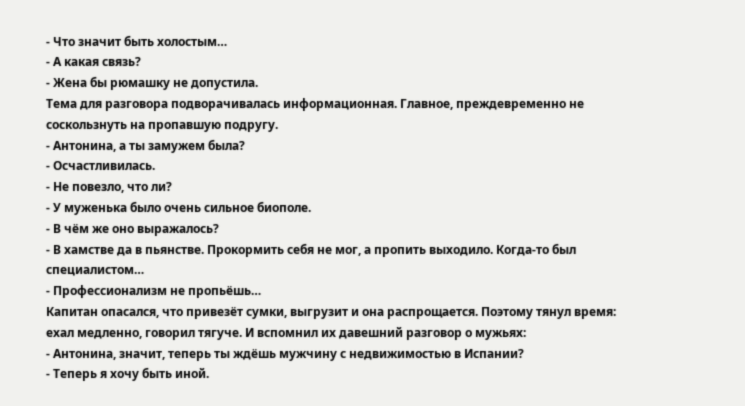- Что значит быть холостым…
- А какая связь?
- Жена бы рюмашку не допустила.
Тема для разговора подворачивалась информационная. Главное, преждевременно не соскользнуть на пропавшую подругу.
- Антонина, а ты замужем была?
- Осчастливилась.
- Не повезло, что ли?
- У муженька было очень сильное биополе.
- В чём же оно выражалось?
- В хамстве да в пьянстве. Прокормить себя не мог, а пропить выходило. Когда-то был специалистом…
- Профессионализм не пропьёшь…
Капитан опасался, что привезёт сумки, выгрузит и она распрощается. Поэтому тянул время: ехал медленно, говорил тягуче. И вспомнил их давешний разговор о мужьях:
- Антонина, значит, теперь ты ждёшь мужчину с недвижимостью в Испании?
- Теперь я хочу быть иной.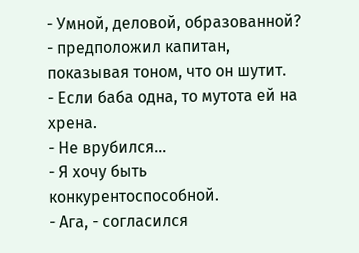- Умной, деловой, образованной? - предположил капитан, показывая тоном, что он шутит.
- Если баба одна, то мутота ей на хрена.
- Не врубился…
- Я хочу быть конкурентоспособной.
- Ага, - согласился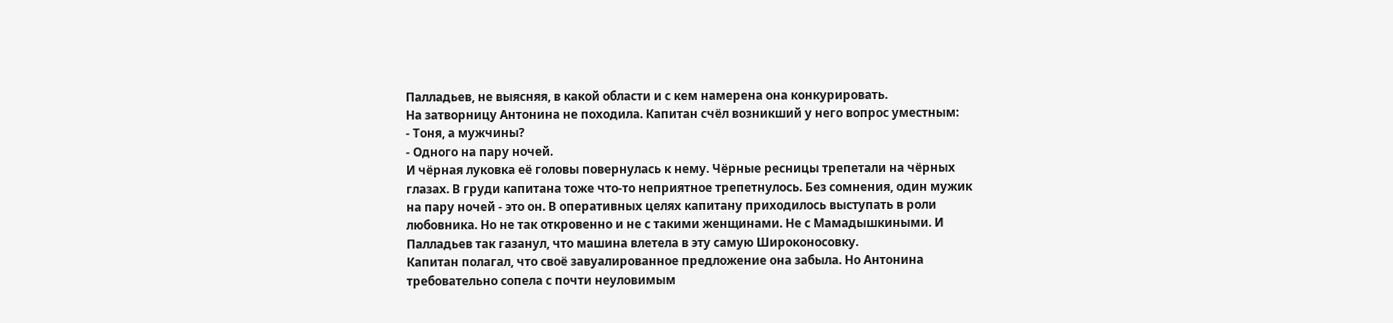Палладьев, не выясняя, в какой области и с кем намерена она конкурировать.
На затворницу Антонина не походила. Капитан счёл возникший у него вопрос уместным:
- Тоня, а мужчины?
- Одного на пару ночей.
И чёрная луковка её головы повернулась к нему. Чёрные ресницы трепетали на чёрных глазах. В груди капитана тоже что-то неприятное трепетнулось. Без сомнения, один мужик на пару ночей - это он. В оперативных целях капитану приходилось выступать в роли любовника. Но не так откровенно и не с такими женщинами. Не с Мамадышкиными. И Палладьев так газанул, что машина влетела в эту самую Широконосовку.
Капитан полагал, что своё завуалированное предложение она забыла. Но Антонина требовательно сопела с почти неуловимым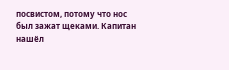посвистом, потому что нос был зажат щеками. Капитан нашёл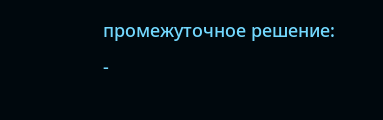промежуточное решение:
-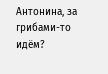Антонина, за грибами-то идём?